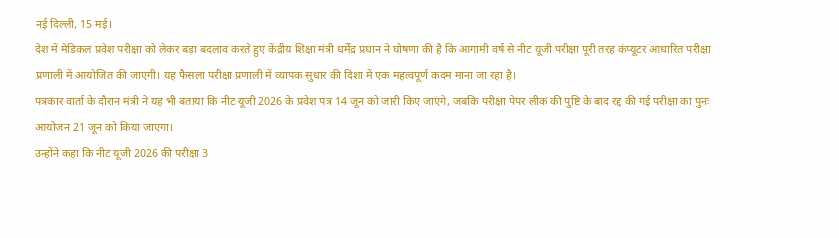नई दिल्ली, 15 मई।
देश में मेडिकल प्रवेश परीक्षा को लेकर बड़ा बदलाव करते हुए केंद्रीय शिक्षा मंत्री धर्मेंद्र प्रधान ने घोषणा की है कि आगामी वर्ष से नीट यूजी परीक्षा पूरी तरह कंप्यूटर आधारित परीक्षा प्रणाली में आयोजित की जाएगी। यह फैसला परीक्षा प्रणाली में व्यापक सुधार की दिशा में एक महत्वपूर्ण कदम माना जा रहा है।
पत्रकार वार्ता के दौरान मंत्री ने यह भी बताया कि नीट यूजी 2026 के प्रवेश पत्र 14 जून को जारी किए जाएंगे, जबकि परीक्षा पेपर लीक की पुष्टि के बाद रद्द की गई परीक्षा का पुनः आयोजन 21 जून को किया जाएगा।
उन्होंने कहा कि नीट यूजी 2026 की परीक्षा 3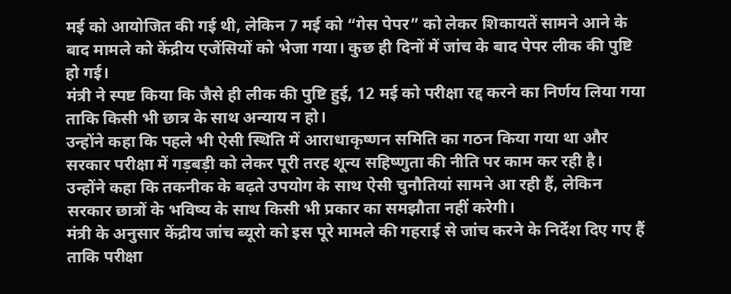मई को आयोजित की गई थी, लेकिन 7 मई को “गेस पेपर” को लेकर शिकायतें सामने आने के बाद मामले को केंद्रीय एजेंसियों को भेजा गया। कुछ ही दिनों में जांच के बाद पेपर लीक की पुष्टि हो गई।
मंत्री ने स्पष्ट किया कि जैसे ही लीक की पुष्टि हुई, 12 मई को परीक्षा रद्द करने का निर्णय लिया गया ताकि किसी भी छात्र के साथ अन्याय न हो।
उन्होंने कहा कि पहले भी ऐसी स्थिति में आराधाकृष्णन समिति का गठन किया गया था और सरकार परीक्षा में गड़बड़ी को लेकर पूरी तरह शून्य सहिष्णुता की नीति पर काम कर रही है।
उन्होंने कहा कि तकनीक के बढ़ते उपयोग के साथ ऐसी चुनौतियां सामने आ रही हैं, लेकिन सरकार छात्रों के भविष्य के साथ किसी भी प्रकार का समझौता नहीं करेगी।
मंत्री के अनुसार केंद्रीय जांच ब्यूरो को इस पूरे मामले की गहराई से जांच करने के निर्देश दिए गए हैं ताकि परीक्षा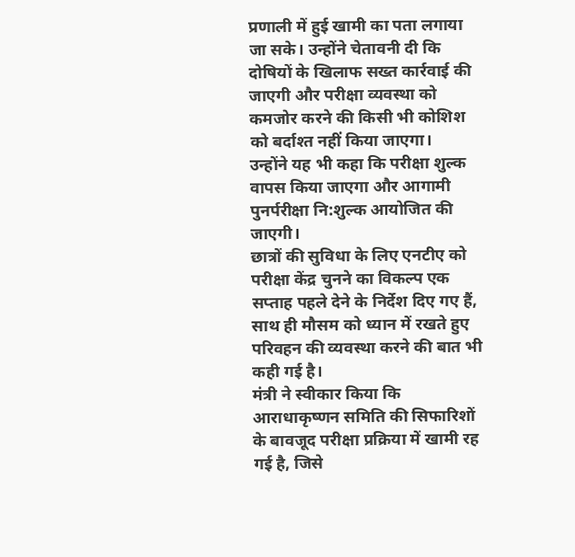प्रणाली में हुई खामी का पता लगाया जा सके। उन्होंने चेतावनी दी कि दोषियों के खिलाफ सख्त कार्रवाई की जाएगी और परीक्षा व्यवस्था को कमजोर करने की किसी भी कोशिश को बर्दाश्त नहीं किया जाएगा।
उन्होंने यह भी कहा कि परीक्षा शुल्क वापस किया जाएगा और आगामी पुनर्परीक्षा नि:शुल्क आयोजित की जाएगी।
छात्रों की सुविधा के लिए एनटीए को परीक्षा केंद्र चुनने का विकल्प एक सप्ताह पहले देने के निर्देश दिए गए हैं, साथ ही मौसम को ध्यान में रखते हुए परिवहन की व्यवस्था करने की बात भी कही गई है।
मंत्री ने स्वीकार किया कि आराधाकृष्णन समिति की सिफारिशों के बावजूद परीक्षा प्रक्रिया में खामी रह गई है, जिसे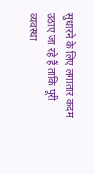सुधारने के लिए लगातार कदम उठाए जा रहे हैं ताकि पूरी व्यवस्था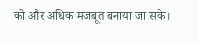को और अधिक मजबूत बनाया जा सके।